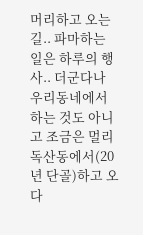머리하고 오는 길.. 파마하는 일은 하루의 행사.. 더군다나 우리동네에서 하는 것도 아니고 조금은 멀리 독산동에서(20년 단골)하고 오다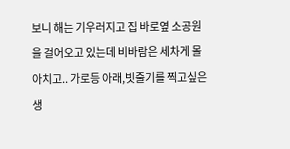보니 해는 기우러지고 집 바로옆 소공원을 걸어오고 있는데 비바람은 세차게 몰아치고.. 가로등 아래,빗줄기를 찍고싶은 생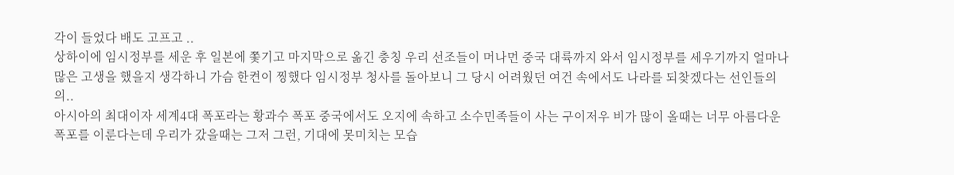각이 들었다 배도 고프고 ..
상하이에 임시정부를 세운 후 일본에 쫓기고 마지막으로 옮긴 충칭 우리 선조들이 머나먼 중국 대륙까지 와서 임시정부를 세우기까지 얼마나 많은 고생을 했을지 생각하니 가슴 한켠이 찡했다 임시정부 청사를 돌아보니 그 당시 어려웠던 여건 속에서도 나라를 되찾겠다는 선인들의 의..
아시아의 최대이자 세계4대 폭포라는 황과수 폭포 중국에서도 오지에 속하고 소수민족들이 사는 구이저우 비가 많이 올때는 너무 아름다운 폭포를 이룬다는데 우리가 갔을때는 그저 그런, 기대에 못미치는 모습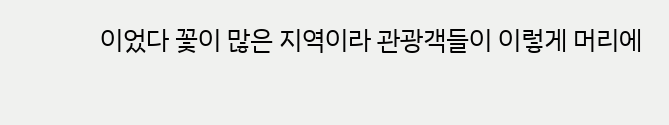이었다 꽃이 많은 지역이라 관광객들이 이렇게 머리에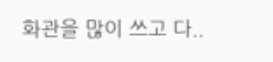화관을 많이 쓰고 다..